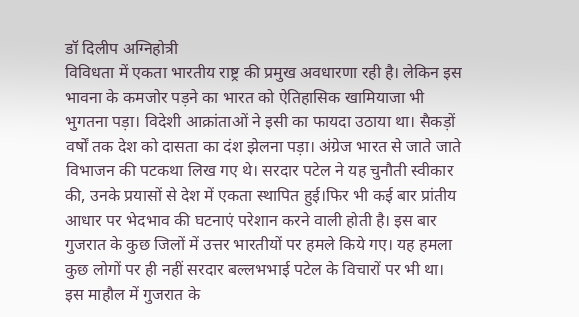डॉ दिलीप अग्निहोत्री
विविधता में एकता भारतीय राष्ट्र की प्रमुख अवधारणा रही है। लेकिन इस भावना के कमजोर पड़ने का भारत को ऐतिहासिक खामियाजा भी भुगतना पड़ा। विदेशी आक्रांताओं ने इसी का फायदा उठाया था। सैकड़ों वर्षों तक देश को दासता का दंश झेलना पड़ा। अंग्रेज भारत से जाते जाते विभाजन की पटकथा लिख गए थे। सरदार पटेल ने यह चुनौती स्वीकार की, उनके प्रयासों से देश में एकता स्थापित हुई।फिर भी कई बार प्रांतीय आधार पर भेदभाव की घटनाएं परेशान करने वाली होती है। इस बार गुजरात के कुछ जिलों में उत्तर भारतीयों पर हमले किये गए। यह हमला कुछ लोगों पर ही नहीं सरदार बल्लभभाई पटेल के विचारों पर भी था। इस माहौल में गुजरात के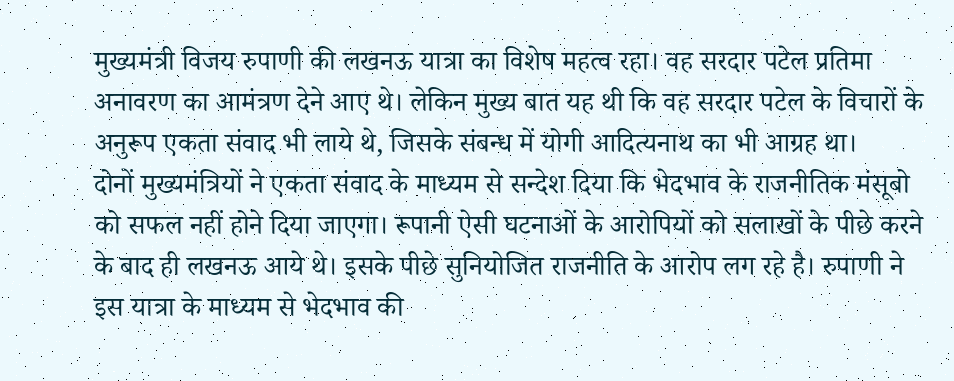मुख्यमंत्री विजय रुपाणी की लखनऊ यात्रा का विशेष महत्व रहा। वह सरदार पटेल प्रतिमा अनावरण का आमंत्रण देने आए थे। लेकिन मुख्य बात यह थी कि वह सरदार पटेल के विचारों के अनुरूप एकता संवाद भी लाये थे, जिसके संबन्ध में योगी आदित्यनाथ का भी आग्रह था।
दोनों मुख्यमंत्रियों ने एकता संवाद के माध्यम से सन्देश दिया कि भेदभाव के राजनीतिक मंसूबो को सफल नहीं होने दिया जाएगा। रूपानी ऐसी घटनाओं के आरोपियों को सलाखों के पीछे करने के बाद ही लखनऊ आये थे। इसके पीछे सुनियोजित राजनीति के आरोप लग रहे है। रुपाणी ने इस यात्रा के माध्यम से भेदभाव की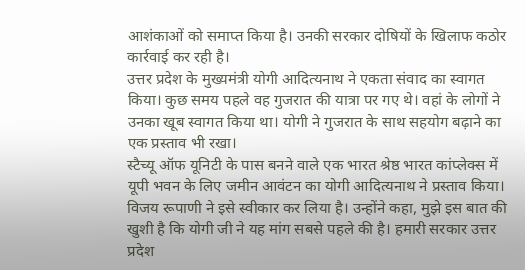आशंकाओं को समाप्त किया है। उनकी सरकार दोषियों के खिलाफ कठोर कार्रवाई कर रही है।
उत्तर प्रदेश के मुख्यमंत्री योगी आदित्यनाथ ने एकता संवाद का स्वागत किया। कुछ समय पहले वह गुजरात की यात्रा पर गए थे। वहां के लोगों ने उनका खूब स्वागत किया था। योगी ने गुजरात के साथ सहयोग बढ़ाने का एक प्रस्ताव भी रखा।
स्टैच्यू ऑफ यूनिटी के पास बनने वाले एक भारत श्रेष्ठ भारत कांप्लेक्स में यूपी भवन के लिए जमीन आवंटन का योगी आदित्यनाथ ने प्रस्ताव किया। विजय रूपाणी ने इसे स्वीकार कर लिया है। उन्होंने कहा, मुझे इस बात की खुशी है कि योगी जी ने यह मांग सबसे पहले की है। हमारी सरकार उत्तर प्रदेश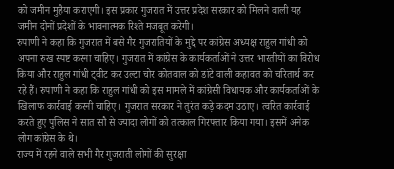को जमीन मुहैया कराएगी। इस प्रकार गुजरात में उत्तर प्रदेश सरकार को मिलने वाली यह जमीन दोनों प्रदेशों के भावनात्मक रिश्ते मजबूत करेगी।
रुपाणी ने कहा कि गुजरात में बसे गैर गुजरातियों के मुद्दे पर कांग्रेस अध्यक्ष राहुल गांधी को अपना रुख स्पष्ट करना चाहिए। गुजरात में कांग्रेस के कार्यकर्ताओं ने उत्तर भारतीयों का विरोध किया और राहुल गांधी ट्वीट कर उल्टा चोर कोतवाल को डांटे वाली कहावत को चरितार्थ कर रहे हैं। रुपाणी ने कहा कि राहुल गांधी को इस मामले में कांग्रेसी विधायक और कार्यकर्ताओं के खिलाफ कार्रवाई करनी चाहिए। गुजरात सरकार ने तुरंत कड़े कदम उठाए। त्वरित कार्रवाई करते हुए पुलिस ने सात सौ से ज्यादा लोगों को तत्काल गिरफ्तार किया गया। इसमें अनेक लोग कांग्रेस के थे।
राज्य में रहने वाले सभी गैर गुजराती लोगों की सुरक्षा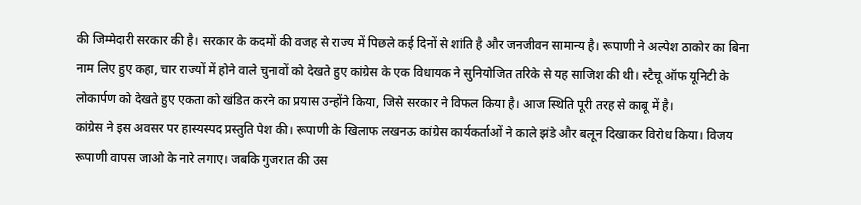की जिम्मेदारी सरकार की है। सरकार के कदमों की वजह से राज्य में पिछले कई दिनों से शांति है और जनजीवन सामान्य है। रूपाणी ने अल्पेश ठाकोर का बिना नाम लिए हुए कहा, चार राज्यों में होने वाले चुनावों को देखते हुए कांग्रेस के एक विधायक ने सुनियोजित तरिके से यह साजिश की थी। स्टैचू ऑफ यूनिटी के लोकार्पण को देखते हुए एकता को खंडित करने का प्रयास उन्होंने किया, जिसे सरकार ने विफल किया है। आज स्थिति पूरी तरह से काबू में है।
कांग्रेस ने इस अवसर पर हास्यस्पद प्रस्तुति पेश की। रूपाणी के खिलाफ लखनऊ कांग्रेस कार्यकर्ताओं ने काले झंडे और बलून दिखाकर विरोध किया। विजय रूपाणी वापस जाओ के नारे लगाए। जबकि गुजरात की उस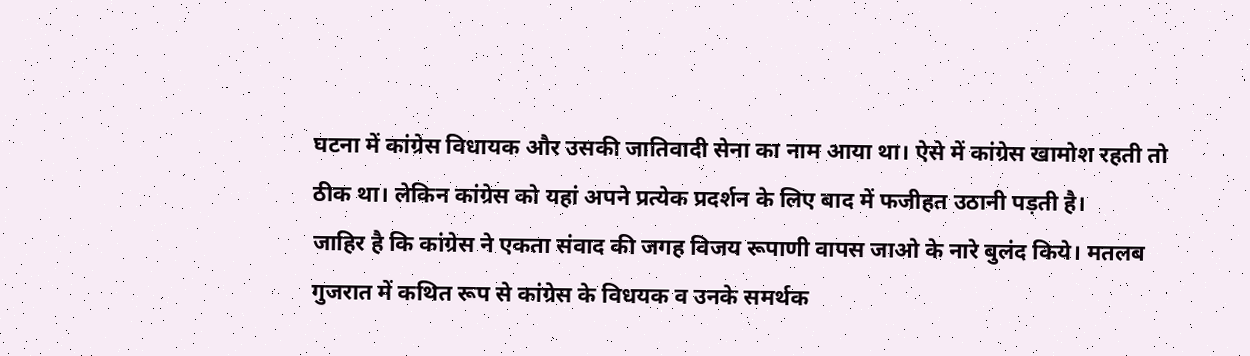घटना में कांग्रेस विधायक और उसकी जातिवादी सेना का नाम आया था। ऐसे में कांग्रेस खामोश रहती तो ठीक था। लेकिन कांग्रेस को यहां अपने प्रत्येक प्रदर्शन के लिए बाद में फजीहत उठानी पड़ती है।
जाहिर है कि कांग्रेस ने एकता संवाद की जगह विजय रूपाणी वापस जाओ के नारे बुलंद किये। मतलब गुजरात में कथित रूप से कांग्रेस के विधयक व उनके समर्थक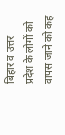बिहार व उत्तर प्रदेश के लोगों को वापस जाने को कह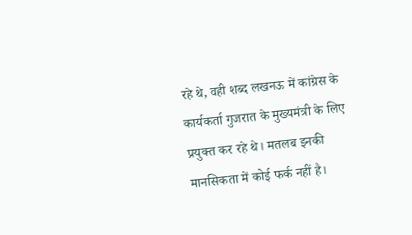रहे थे, वही शब्द लखनऊ में कांग्रेस के कार्यकर्ता गुजरात के मुख्यमंत्री के लिए प्रयुक्त कर रहे थे। मतलब इनकी मानसिकता में कोई फर्क नहीं है।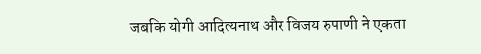जबकि योगी आदित्यनाथ और विजय रुपाणी ने एकता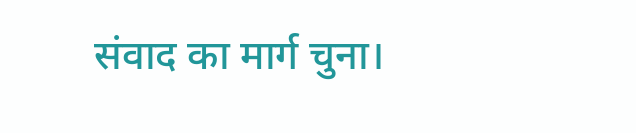संवाद का मार्ग चुना।